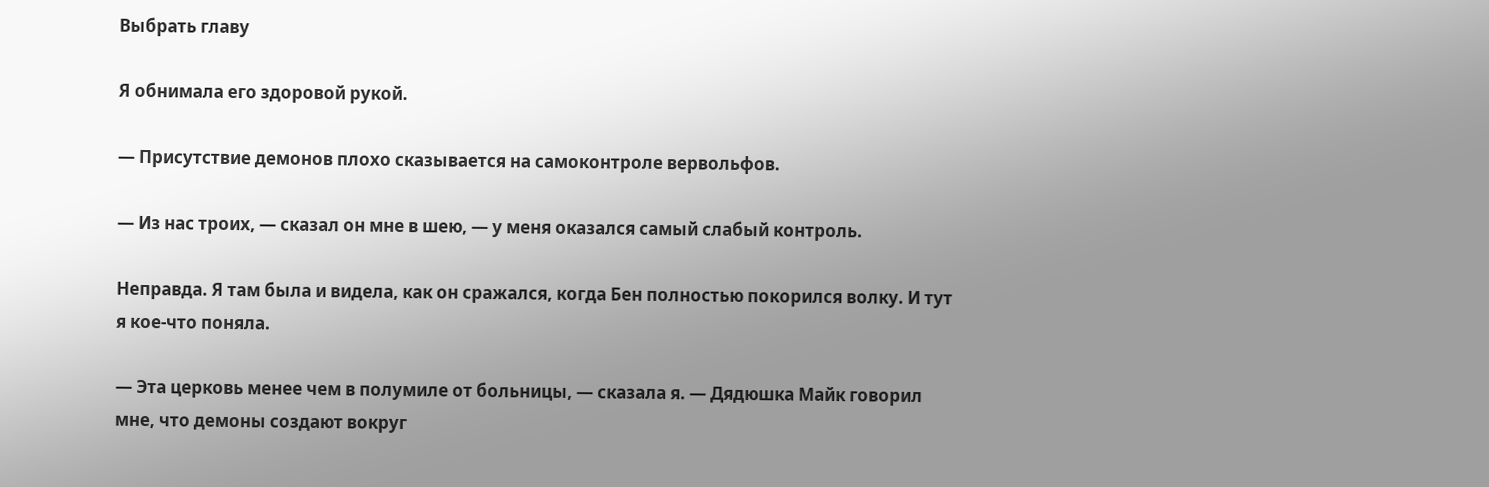Выбрать главу

Я обнимала его здоровой рукой.

— Присутствие демонов плохо сказывается на самоконтроле вервольфов.

— Из нас троих, — сказал он мне в шею, — у меня оказался самый слабый контроль.

Неправда. Я там была и видела, как он сражался, когда Бен полностью покорился волку. И тут я кое-что поняла.

— Эта церковь менее чем в полумиле от больницы, — сказала я. — Дядюшка Майк говорил мне, что демоны создают вокруг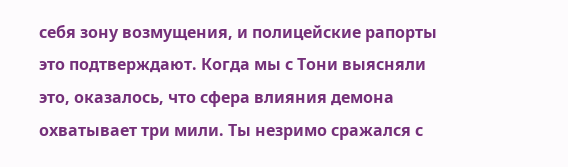себя зону возмущения, и полицейские рапорты это подтверждают. Когда мы с Тони выясняли это, оказалось, что сфера влияния демона охватывает три мили. Ты незримо сражался с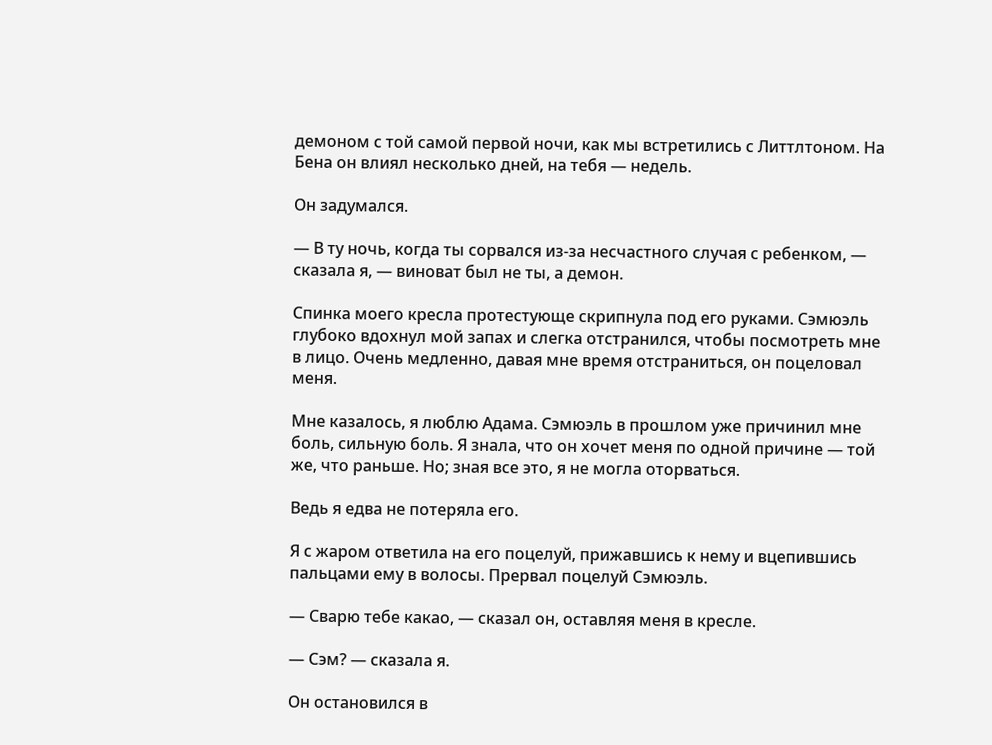демоном с той самой первой ночи, как мы встретились с Литтлтоном. На Бена он влиял несколько дней, на тебя — недель.

Он задумался.

— В ту ночь, когда ты сорвался из-за несчастного случая с ребенком, — сказала я, — виноват был не ты, а демон.

Спинка моего кресла протестующе скрипнула под его руками. Сэмюэль глубоко вдохнул мой запах и слегка отстранился, чтобы посмотреть мне в лицо. Очень медленно, давая мне время отстраниться, он поцеловал меня.

Мне казалось, я люблю Адама. Сэмюэль в прошлом уже причинил мне боль, сильную боль. Я знала, что он хочет меня по одной причине — той же, что раньше. Но; зная все это, я не могла оторваться.

Ведь я едва не потеряла его.

Я с жаром ответила на его поцелуй, прижавшись к нему и вцепившись пальцами ему в волосы. Прервал поцелуй Сэмюэль.

— Сварю тебе какао, — сказал он, оставляя меня в кресле.

— Сэм? — сказала я.

Он остановился в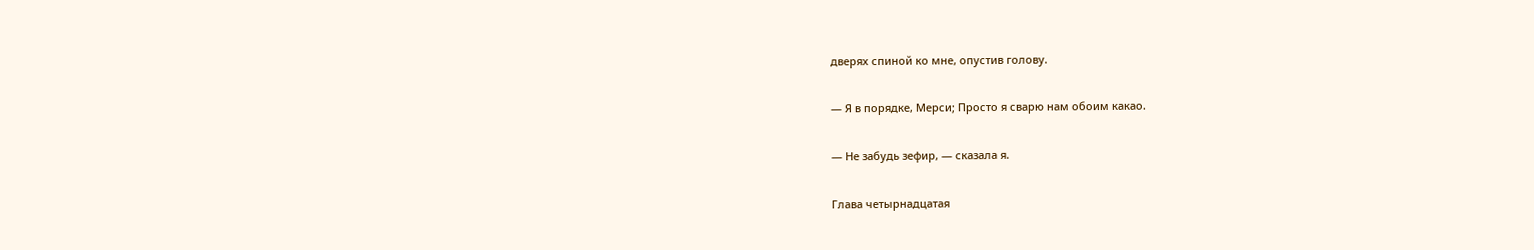дверях спиной ко мне, опустив голову.

— Я в порядке, Мерси; Просто я сварю нам обоим какао.

— Не забудь зефир, — сказала я.

Глава четырнадцатая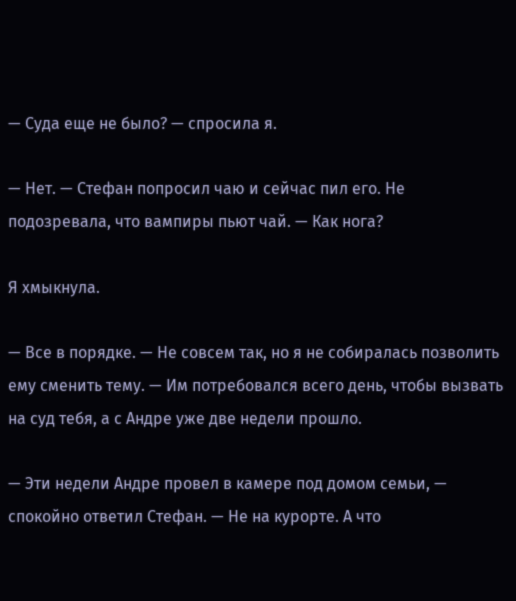— Суда еще не было? — спросила я.

— Нет. — Стефан попросил чаю и сейчас пил его. Не подозревала, что вампиры пьют чай. — Как нога?

Я хмыкнула.

— Все в порядке. — Не совсем так, но я не собиралась позволить ему сменить тему. — Им потребовался всего день, чтобы вызвать на суд тебя, а с Андре уже две недели прошло.

— Эти недели Андре провел в камере под домом семьи, — спокойно ответил Стефан. — Не на курорте. А что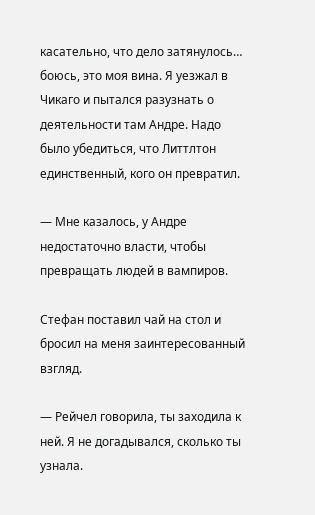касательно, что дело затянулось… боюсь, это моя вина. Я уезжал в Чикаго и пытался разузнать о деятельности там Андре. Надо было убедиться, что Литтлтон единственный, кого он превратил.

— Мне казалось, у Андре недостаточно власти, чтобы превращать людей в вампиров.

Стефан поставил чай на стол и бросил на меня заинтересованный взгляд.

— Рейчел говорила, ты заходила к ней. Я не догадывался, сколько ты узнала.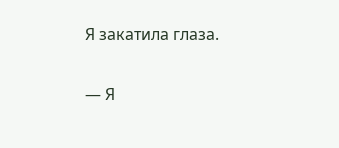Я закатила глаза.

— Я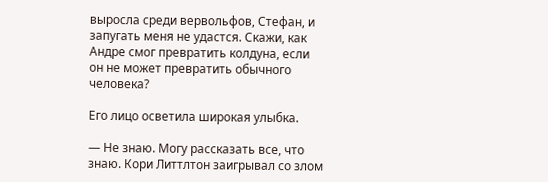выросла среди вервольфов, Стефан, и запугать меня не удастся. Скажи, как Андре смог превратить колдуна, если он не может превратить обычного человека?

Его лицо осветила широкая улыбка.

— Не знаю. Могу рассказать все, что знаю. Кори Литтлтон заигрывал со злом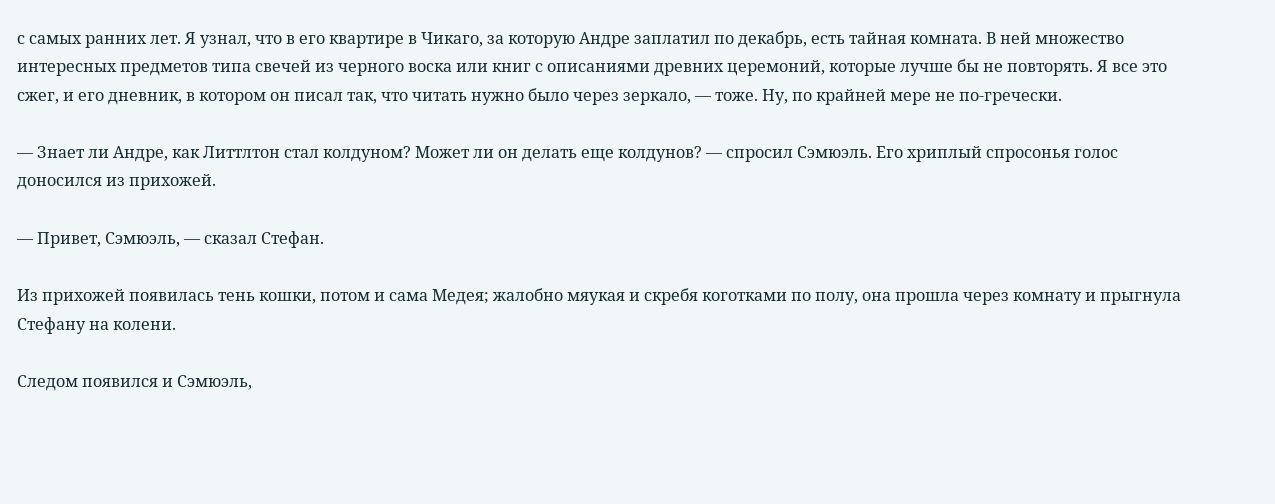с самых ранних лет. Я узнал, что в его квартире в Чикаго, за которую Андре заплатил по декабрь, есть тайная комната. В ней множество интересных предметов типа свечей из черного воска или книг с описаниями древних церемоний, которые лучше бы не повторять. Я все это сжег, и его дневник, в котором он писал так, что читать нужно было через зеркало, — тоже. Ну, по крайней мере не по-гречески.

— Знает ли Андре, как Литтлтон стал колдуном? Может ли он делать еще колдунов? — спросил Сэмюэль. Его хриплый спросонья голос доносился из прихожей.

— Привет, Сэмюэль, — сказал Стефан.

Из прихожей появилась тень кошки, потом и сама Медея; жалобно мяукая и скребя коготками по полу, она прошла через комнату и прыгнула Стефану на колени.

Следом появился и Сэмюэль,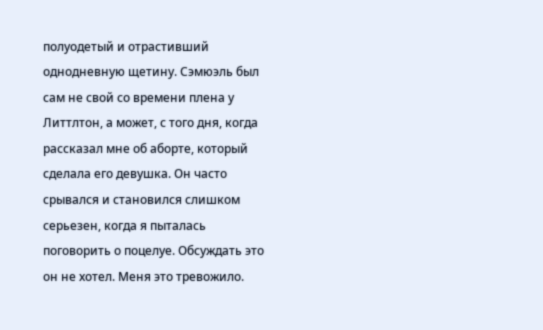полуодетый и отрастивший однодневную щетину. Сэмюэль был сам не свой со времени плена у Литтлтон, а может, с того дня, когда рассказал мне об аборте, который сделала его девушка. Он часто срывался и становился слишком серьезен, когда я пыталась поговорить о поцелуе. Обсуждать это он не хотел. Меня это тревожило.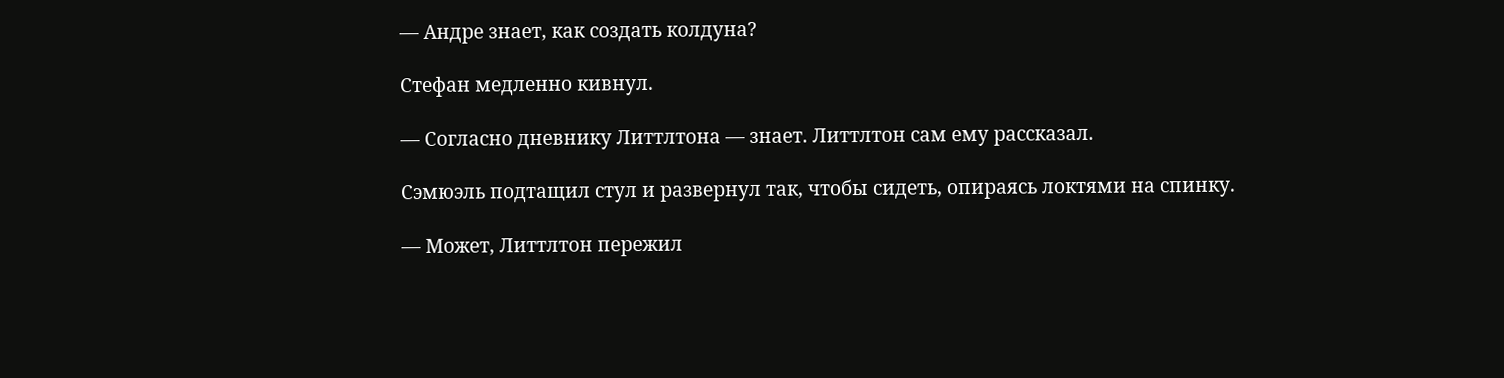— Андре знает, как создать колдуна?

Стефан медленно кивнул.

— Согласно дневнику Литтлтона — знает. Литтлтон сам ему рассказал.

Сэмюэль подтащил стул и развернул так, чтобы сидеть, опираясь локтями на спинку.

— Может, Литтлтон пережил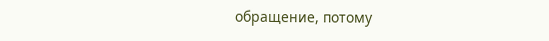обращение, потому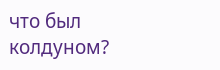что был колдуном?